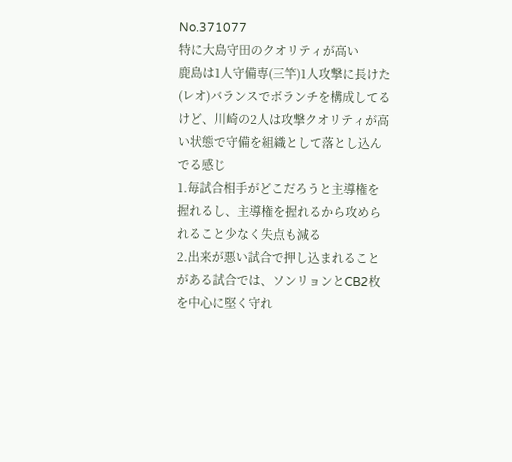No.371077
特に大島守田のクオリティが高い
鹿島は1人守備専(三竿)1人攻撃に長けた(レオ)バランスでボランチを構成してるけど、川崎の2人は攻撃クオリティが高い状態で守備を組織として落とし込んでる感じ
1.毎試合相手がどこだろうと主導権を握れるし、主導権を握れるから攻められること少なく失点も減る
2.出来が悪い試合で押し込まれることがある試合では、ソンリョンとCB2枚を中心に堅く守れ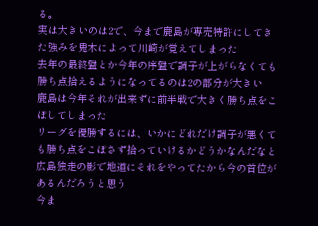る。
実は大きいのは2で、今まで鹿島が専売特許にしてきた強みを鬼木によって川崎が覚えてしまった
去年の最終盤とか今年の序盤で調子が上がらなくても勝ち点拾えるようになってるのは2の部分が大きい
鹿島は今年それが出来ずに前半戦で大きく勝ち点をこぼしてしまった
リーグを優勝するには、いかにどれだけ調子が悪くても勝ち点をこぼさず拾っていけるかどうかなんだなと
広島独走の影で地道にそれをやってたから今の首位があるんだろうと思う
今ま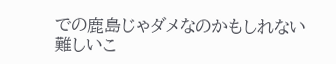での鹿島じゃダメなのかもしれない
難しいこ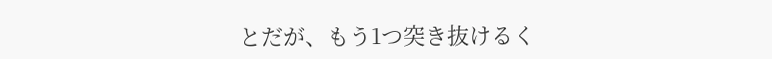とだが、もう1つ突き抜けるく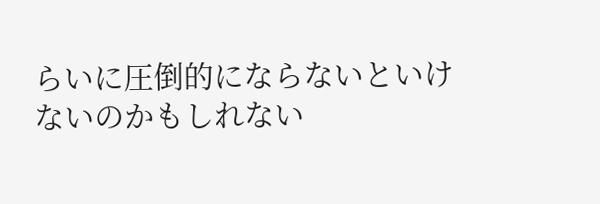らいに圧倒的にならないといけないのかもしれない